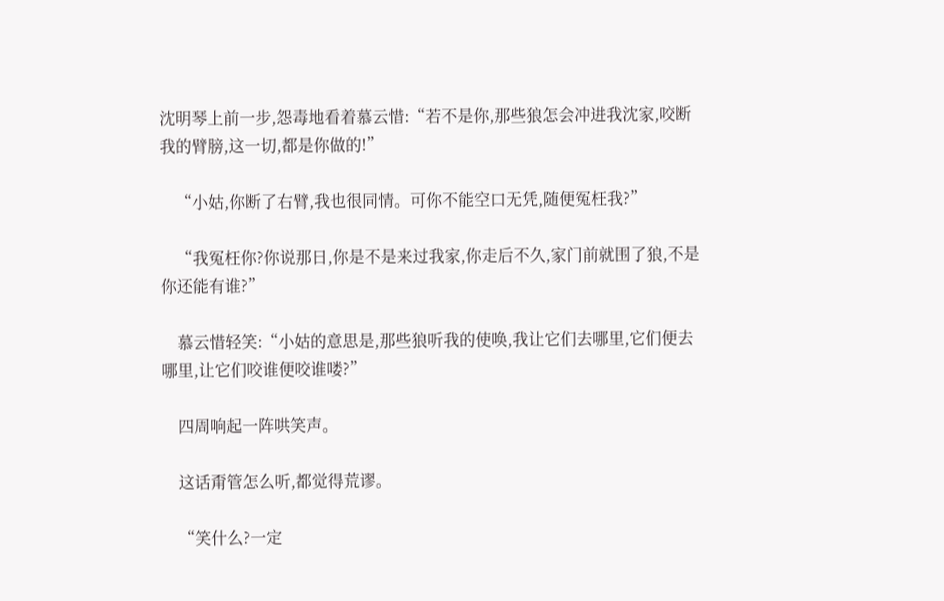沈明琴上前一步,怨毒地看着慕云惜:“若不是你,那些狼怎会冲进我沈家,咬断我的臂膀,这一切,都是你做的!”

    “小姑,你断了右臂,我也很同情。可你不能空口无凭,随便冤枉我?”

    “我冤枉你?你说那日,你是不是来过我家,你走后不久,家门前就围了狼,不是你还能有谁?”

    慕云惜轻笑:“小姑的意思是,那些狼听我的使唤,我让它们去哪里,它们便去哪里,让它们咬谁便咬谁喽?”

    四周响起一阵哄笑声。

    这话甭管怎么听,都觉得荒谬。

    “笑什么?一定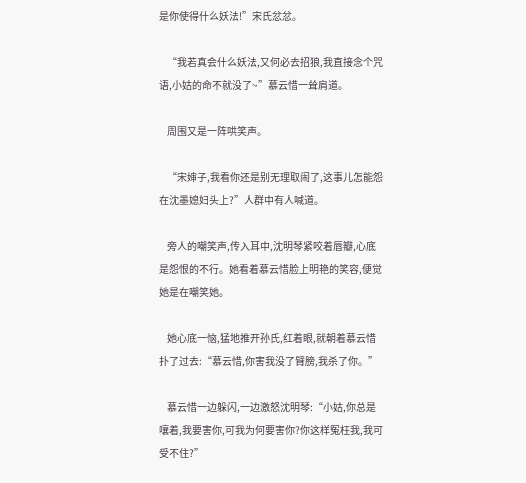是你使得什么妖法!”宋氏忿忿。

    “我若真会什么妖法,又何必去招狼,我直接念个咒语,小姑的命不就没了~”慕云惜一耸肩道。

    周围又是一阵哄笑声。

    “宋婶子,我看你还是别无理取闹了,这事儿怎能怨在沈墨媳妇头上?”人群中有人喊道。

    旁人的嘲笑声,传入耳中,沈明琴紧咬着唇瓣,心底是怨恨的不行。她看着慕云惜脸上明艳的笑容,便觉她是在嘲笑她。

    她心底一恼,猛地推开孙氏,红着眼,就朝着慕云惜扑了过去:“慕云惜,你害我没了臂膀,我杀了你。”

    慕云惜一边躲闪,一边激怒沈明琴:“小姑,你总是嚷着,我要害你,可我为何要害你?你这样冤枉我,我可受不住?”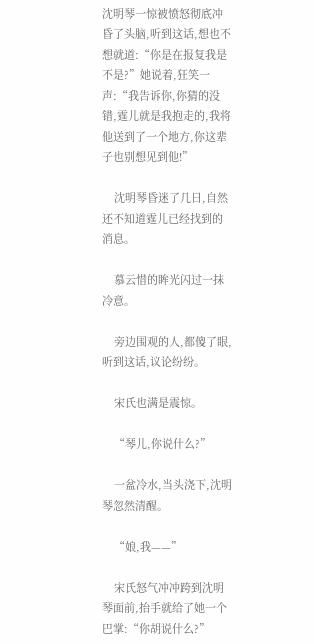沈明琴一惊被愤怒彻底冲昏了头脑,听到这话,想也不想就道:“你是在报复我是不是?”她说着,狂笑一声:“我告诉你,你猜的没错,霆儿就是我抱走的,我将他送到了一个地方,你这辈子也别想见到他!”

    沈明琴昏迷了几日,自然还不知道霆儿已经找到的消息。

    慕云惜的眸光闪过一抹冷意。

    旁边围观的人,都傻了眼,听到这话,议论纷纷。

    宋氏也满是震惊。

    “琴儿,你说什么?”

    一盆冷水,当头浇下,沈明琴忽然清醒。

    “娘,我——”

    宋氏怒气冲冲跨到沈明琴面前,抬手就给了她一个巴掌:“你胡说什么?”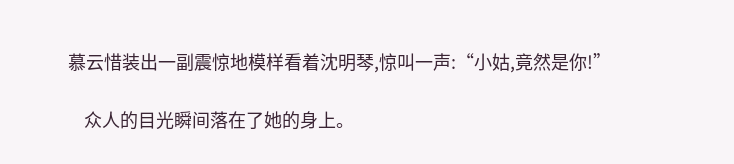慕云惜装出一副震惊地模样看着沈明琴,惊叫一声:“小姑,竟然是你!”

    众人的目光瞬间落在了她的身上。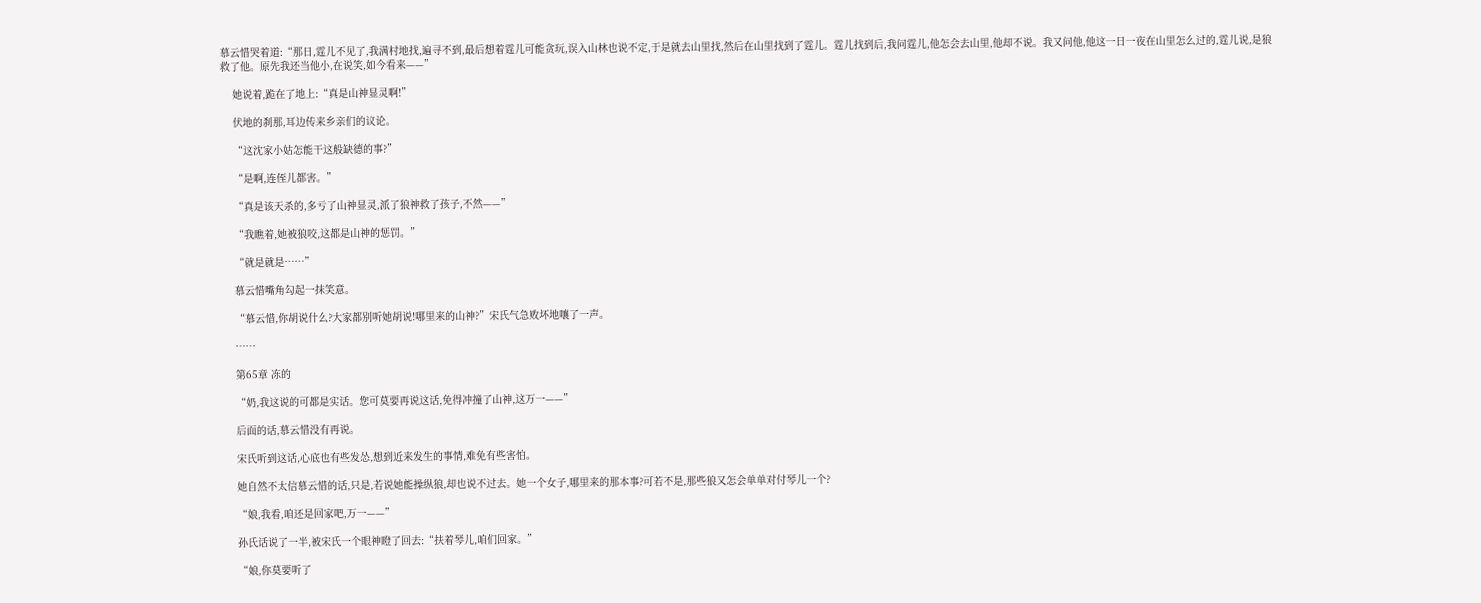慕云惜哭着道:“那日,霆儿不见了,我满村地找,遍寻不到,最后想着霆儿可能贪玩,误入山林也说不定,于是就去山里找,然后在山里找到了霆儿。霆儿找到后,我问霆儿,他怎会去山里,他却不说。我又问他,他这一日一夜在山里怎么过的,霆儿说,是狼救了他。原先我还当他小,在说笑,如今看来——”

    她说着,跪在了地上:“真是山神显灵啊!”

    伏地的刹那,耳边传来乡亲们的议论。

    “这沈家小姑怎能干这般缺德的事?”

    “是啊,连侄儿都害。”

    “真是该天杀的,多亏了山神显灵,派了狼神救了孩子,不然——”

    “我瞧着,她被狼咬,这都是山神的惩罚。”

    “就是就是……”

    慕云惜嘴角勾起一抹笑意。

    “慕云惜,你胡说什么?大家都别听她胡说!哪里来的山神?”宋氏气急败坏地嚷了一声。

    ……

    第65章 冻的

    “奶,我这说的可都是实话。您可莫要再说这话,免得冲撞了山神,这万一——”

    后面的话,慕云惜没有再说。

    宋氏听到这话,心底也有些发怂,想到近来发生的事情,难免有些害怕。

    她自然不太信慕云惜的话,只是,若说她能操纵狼,却也说不过去。她一个女子,哪里来的那本事?可若不是,那些狼又怎会单单对付琴儿一个?

    “娘,我看,咱还是回家吧,万一——”

    孙氏话说了一半,被宋氏一个眼神瞪了回去:“扶着琴儿,咱们回家。”

    “娘,你莫要听了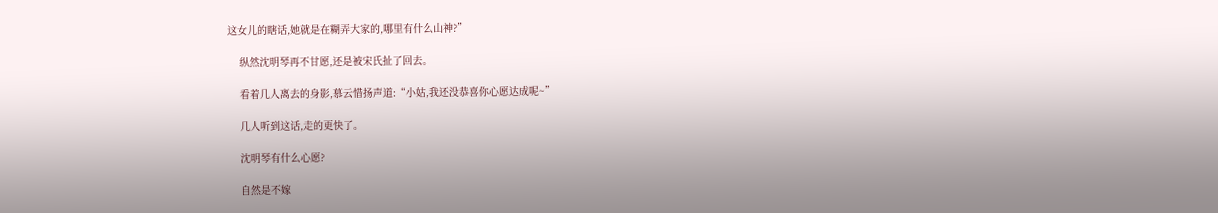这女儿的瞎话,她就是在糊弄大家的,哪里有什么山神?”

    纵然沈明琴再不甘愿,还是被宋氏扯了回去。

    看着几人离去的身影,慕云惜扬声道:“小姑,我还没恭喜你心愿达成呢~”

    几人听到这话,走的更快了。

    沈明琴有什么心愿?

    自然是不嫁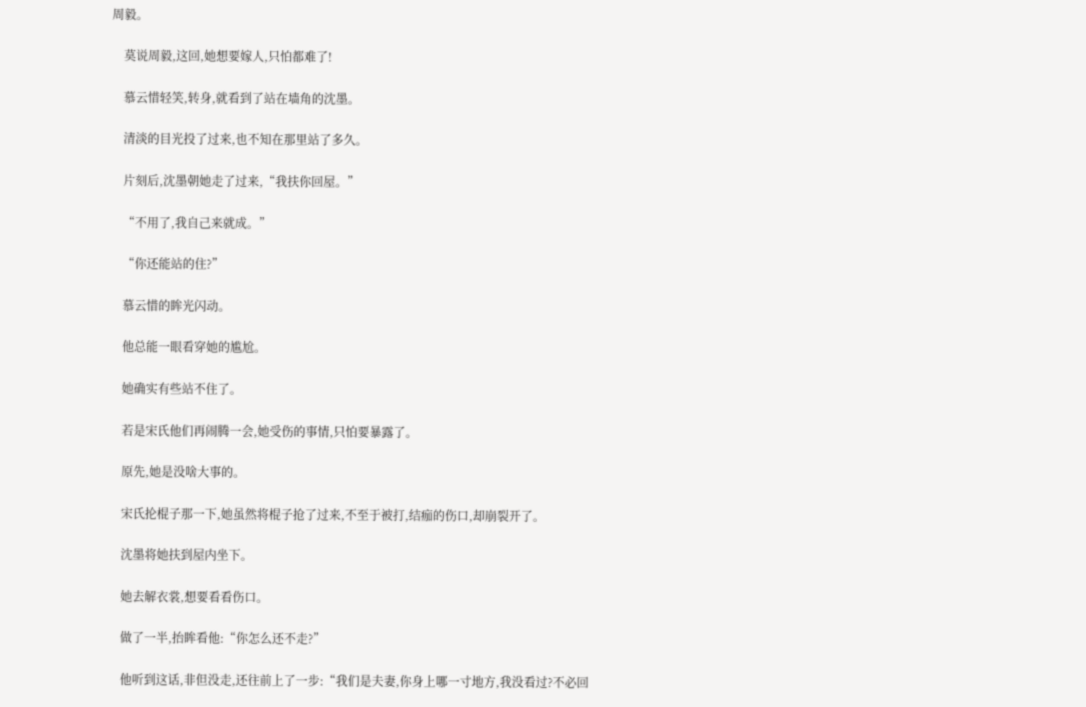周毅。

    莫说周毅,这回,她想要嫁人,只怕都难了!

    慕云惜轻笑,转身,就看到了站在墙角的沈墨。

    清淡的目光投了过来,也不知在那里站了多久。

    片刻后,沈墨朝她走了过来,“我扶你回屋。”

    “不用了,我自己来就成。”

    “你还能站的住?”

    慕云惜的眸光闪动。

    他总能一眼看穿她的尴尬。

    她确实有些站不住了。

    若是宋氏他们再闹腾一会,她受伤的事情,只怕要暴露了。

    原先,她是没啥大事的。

    宋氏抡棍子那一下,她虽然将棍子抢了过来,不至于被打,结痂的伤口,却崩裂开了。

    沈墨将她扶到屋内坐下。

    她去解衣裳,想要看看伤口。

    做了一半,抬眸看他:“你怎么还不走?”

    他听到这话,非但没走,还往前上了一步:“我们是夫妻,你身上哪一寸地方,我没看过?不必回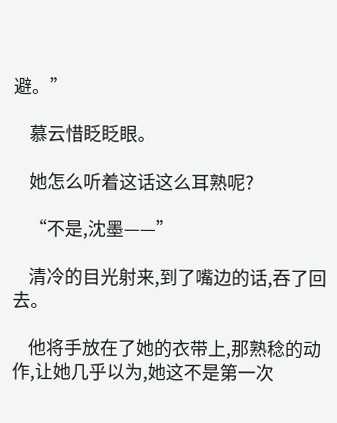避。”

    慕云惜眨眨眼。

    她怎么听着这话这么耳熟呢?

    “不是,沈墨——”

    清冷的目光射来,到了嘴边的话,吞了回去。

    他将手放在了她的衣带上,那熟稔的动作,让她几乎以为,她这不是第一次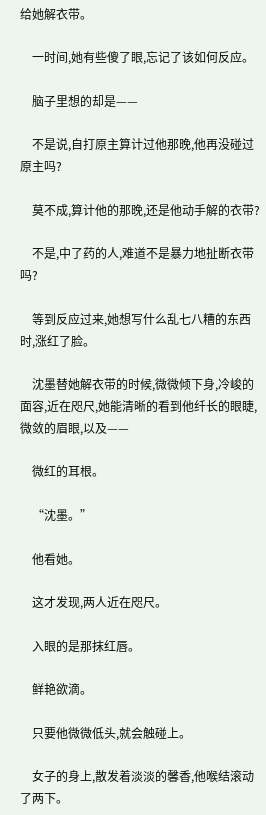给她解衣带。

    一时间,她有些傻了眼,忘记了该如何反应。

    脑子里想的却是——

    不是说,自打原主算计过他那晚,他再没碰过原主吗?

    莫不成,算计他的那晚,还是他动手解的衣带?

    不是,中了药的人,难道不是暴力地扯断衣带吗?

    等到反应过来,她想写什么乱七八糟的东西时,涨红了脸。

    沈墨替她解衣带的时候,微微倾下身,冷峻的面容,近在咫尺,她能清晰的看到他纤长的眼睫,微敛的眉眼,以及——

    微红的耳根。

    “沈墨。”

    他看她。

    这才发现,两人近在咫尺。

    入眼的是那抹红唇。

    鲜艳欲滴。

    只要他微微低头,就会触碰上。

    女子的身上,散发着淡淡的馨香,他喉结滚动了两下。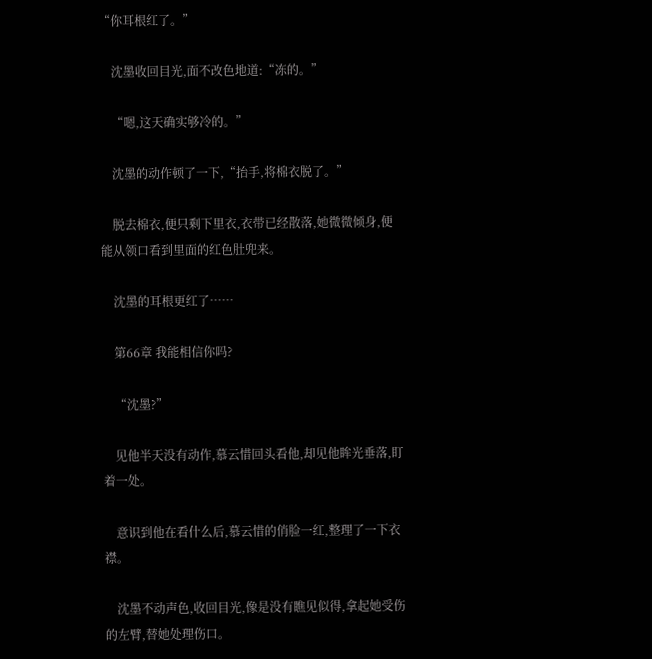“你耳根红了。”

    沈墨收回目光,面不改色地道:“冻的。”

    “嗯,这天确实够冷的。”

    沈墨的动作顿了一下,“抬手,将棉衣脱了。”

    脱去棉衣,便只剩下里衣,衣带已经散落,她微微倾身,便能从领口看到里面的红色肚兜来。

    沈墨的耳根更红了……

    第66章 我能相信你吗?

    “沈墨?”

    见他半天没有动作,慕云惜回头看他,却见他眸光垂落,盯着一处。

    意识到他在看什么后,慕云惜的俏脸一红,整理了一下衣襟。

    沈墨不动声色,收回目光,像是没有瞧见似得,拿起她受伤的左臂,替她处理伤口。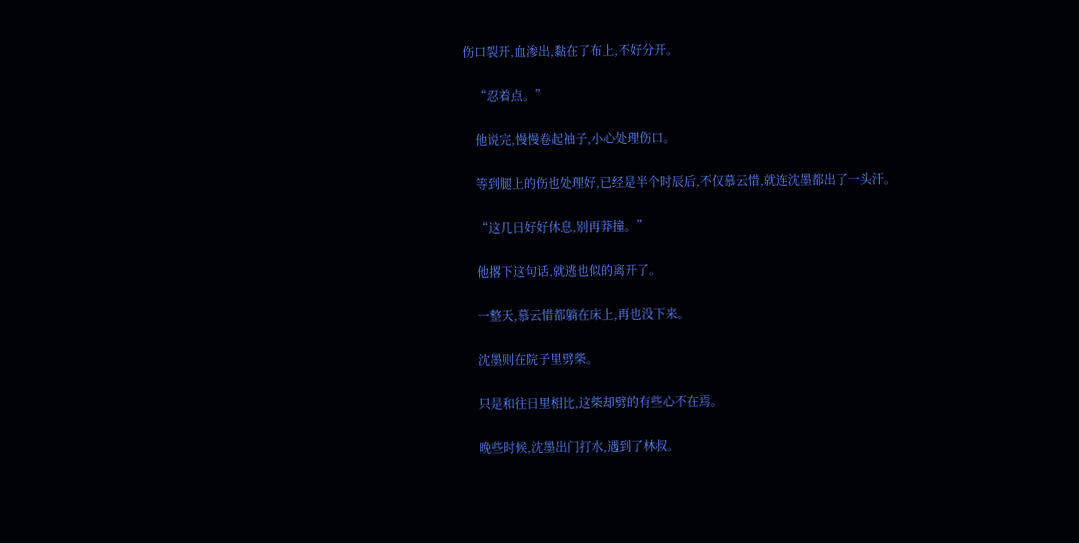伤口裂开,血渗出,黏在了布上,不好分开。

    “忍着点。”

    他说完,慢慢卷起袖子,小心处理伤口。

    等到腿上的伤也处理好,已经是半个时辰后,不仅慕云惜,就连沈墨都出了一头汗。

    “这几日好好休息,别再莽撞。”

    他撂下这句话,就逃也似的离开了。

    一整天,慕云惜都躺在床上,再也没下来。

    沈墨则在院子里劈柴。

    只是和往日里相比,这柴却劈的有些心不在焉。

    晚些时候,沈墨出门打水,遇到了林叔。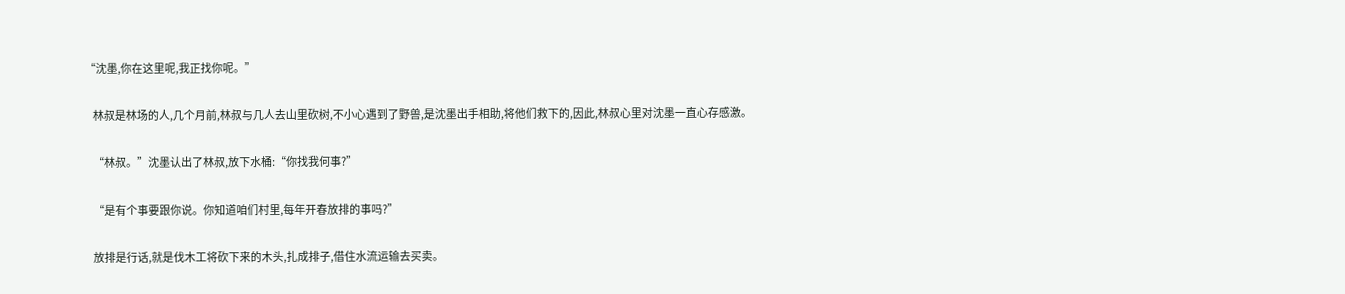“沈墨,你在这里呢,我正找你呢。”

    林叔是林场的人,几个月前,林叔与几人去山里砍树,不小心遇到了野兽,是沈墨出手相助,将他们救下的,因此,林叔心里对沈墨一直心存感激。

    “林叔。”沈墨认出了林叔,放下水桶:“你找我何事?”

    “是有个事要跟你说。你知道咱们村里,每年开春放排的事吗?”

    放排是行话,就是伐木工将砍下来的木头,扎成排子,借住水流运输去买卖。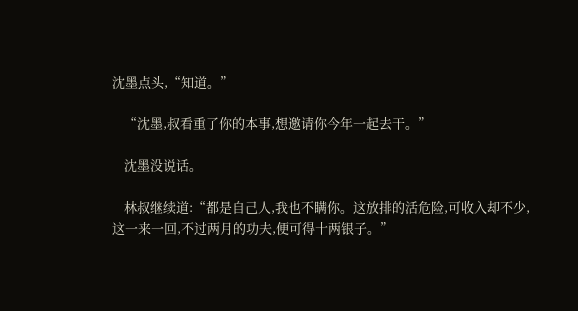沈墨点头,“知道。”

    “沈墨,叔看重了你的本事,想邀请你今年一起去干。”

    沈墨没说话。

    林叔继续道:“都是自己人,我也不瞒你。这放排的活危险,可收入却不少,这一来一回,不过两月的功夫,便可得十两银子。”